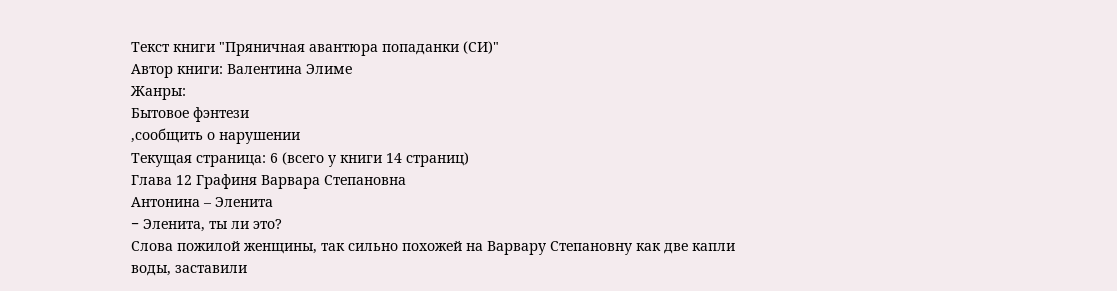Текст книги "Пряничная авантюра попаданки (СИ)"
Автор книги: Валентина Элиме
Жанры:
Бытовое фэнтези
,сообщить о нарушении
Текущая страница: 6 (всего у книги 14 страниц)
Глава 12 Графиня Варвара Степановна
Антонина – Эленита
− Эленита, ты ли это?
Слова пожилой женщины, так сильно похожей на Варвару Степановну как две капли воды, заставили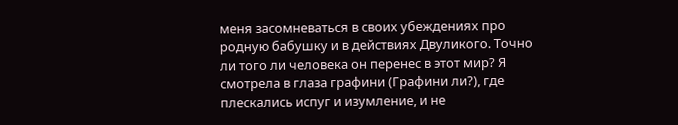меня засомневаться в своих убеждениях про родную бабушку и в действиях Двуликого. Точно ли того ли человека он перенес в этот мир? Я смотрела в глаза графини (Графини ли?), где плескались испуг и изумление, и не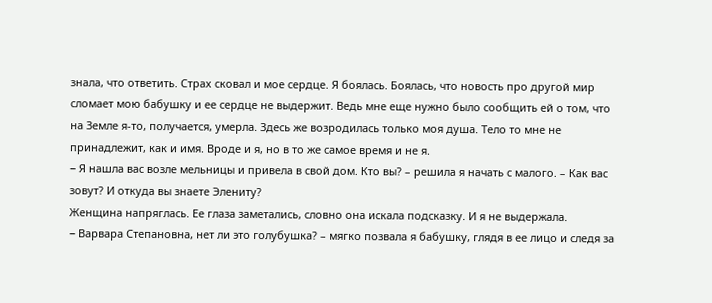знала, что ответить. Страх сковал и мое сердце. Я боялась. Боялась, что новость про другой мир сломает мою бабушку и ее сердце не выдержит. Ведь мне еще нужно было сообщить ей о том, что на Земле я-то, получается, умерла. Здесь же возродилась только моя душа. Тело то мне не принадлежит, как и имя. Вроде и я, но в то же самое время и не я.
− Я нашла вас возле мельницы и привела в свой дом. Кто вы? – решила я начать с малого. – Как вас зовут? И откуда вы знаете Элениту?
Женщина напряглась. Ее глаза заметались, словно она искала подсказку. И я не выдержала.
− Варвара Степановна, нет ли это голубушка? – мягко позвала я бабушку, глядя в ее лицо и следя за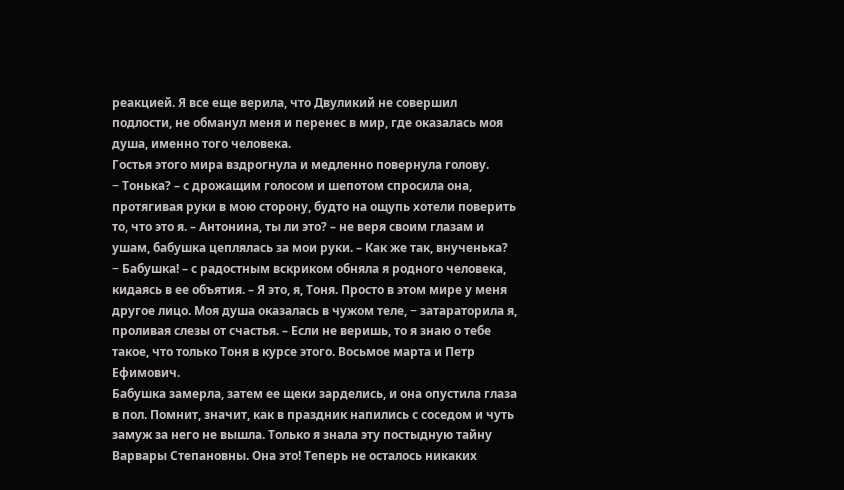реакцией. Я все еще верила, что Двуликий не совершил подлости, не обманул меня и перенес в мир, где оказалась моя душа, именно того человека.
Гостья этого мира вздрогнула и медленно повернула голову.
− Тонька? – с дрожащим голосом и шепотом спросила она, протягивая руки в мою сторону, будто на ощупь хотели поверить то, что это я. – Антонина, ты ли это? – не веря своим глазам и ушам, бабушка цеплялась за мои руки. – Как же так, внученька?
− Бабушка! – с радостным вскриком обняла я родного человека, кидаясь в ее объятия. – Я это, я, Тоня. Просто в этом мире у меня другое лицо. Моя душа оказалась в чужом теле, − затараторила я, проливая слезы от счастья. – Если не веришь, то я знаю о тебе такое, что только Тоня в курсе этого. Восьмое марта и Петр Ефимович.
Бабушка замерла, затем ее щеки зарделись, и она опустила глаза в пол. Помнит, значит, как в праздник напились с соседом и чуть замуж за него не вышла. Только я знала эту постыдную тайну Варвары Степановны. Она это! Теперь не осталось никаких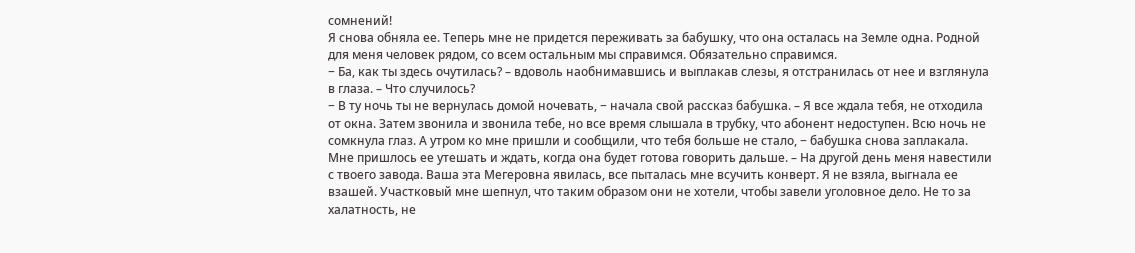сомнений!
Я снова обняла ее. Теперь мне не придется переживать за бабушку, что она осталась на Земле одна. Родной для меня человек рядом, со всем остальным мы справимся. Обязательно справимся.
− Ба, как ты здесь очутилась? – вдоволь наобнимавшись и выплакав слезы, я отстранилась от нее и взглянула в глаза. – Что случилось?
− В ту ночь ты не вернулась домой ночевать, − начала свой рассказ бабушка. – Я все ждала тебя, не отходила от окна. Затем звонила и звонила тебе, но все время слышала в трубку, что абонент недоступен. Всю ночь не сомкнула глаз. А утром ко мне пришли и сообщили, что тебя больше не стало, − бабушка снова заплакала. Мне пришлось ее утешать и ждать, когда она будет готова говорить дальше. – На другой день меня навестили с твоего завода. Ваша эта Мегеровна явилась, все пыталась мне всучить конверт. Я не взяла, выгнала ее взашей. Участковый мне шепнул, что таким образом они не хотели, чтобы завели уголовное дело. Не то за халатность, не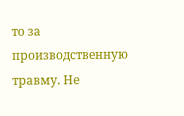то за производственную травму. Не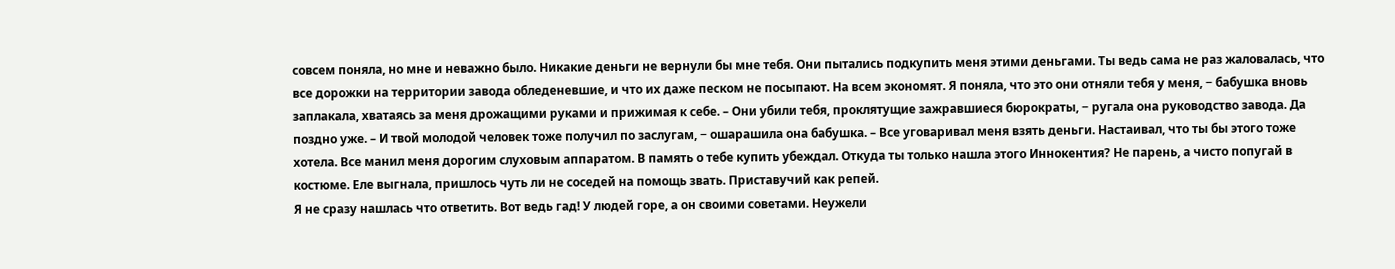совсем поняла, но мне и неважно было. Никакие деньги не вернули бы мне тебя. Они пытались подкупить меня этими деньгами. Ты ведь сама не раз жаловалась, что все дорожки на территории завода обледеневшие, и что их даже песком не посыпают. На всем экономят. Я поняла, что это они отняли тебя у меня, − бабушка вновь заплакала, хватаясь за меня дрожащими руками и прижимая к себе. – Они убили тебя, проклятущие зажравшиеся бюрократы, − ругала она руководство завода. Да поздно уже. – И твой молодой человек тоже получил по заслугам, − ошарашила она бабушка. – Все уговаривал меня взять деньги. Настаивал, что ты бы этого тоже хотела. Все манил меня дорогим слуховым аппаратом. В память о тебе купить убеждал. Откуда ты только нашла этого Иннокентия? Не парень, а чисто попугай в костюме. Еле выгнала, пришлось чуть ли не соседей на помощь звать. Приставучий как репей.
Я не сразу нашлась что ответить. Вот ведь гад! У людей горе, а он своими советами. Неужели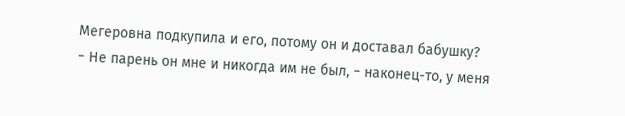Мегеровна подкупила и его, потому он и доставал бабушку?
− Не парень он мне и никогда им не был, − наконец-то, у меня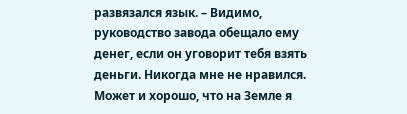развязался язык. – Видимо, руководство завода обещало ему денег, если он уговорит тебя взять деньги. Никогда мне не нравился. Может и хорошо, что на Земле я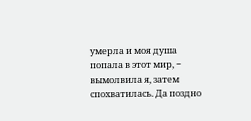умерла и моя душа попала в этот мир, − вымолвила я, затем спохватилась. Да поздно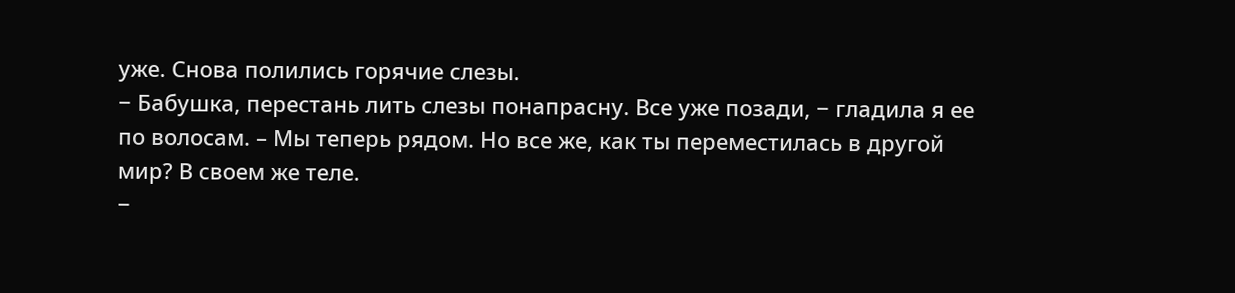уже. Снова полились горячие слезы.
− Бабушка, перестань лить слезы понапрасну. Все уже позади, − гладила я ее по волосам. – Мы теперь рядом. Но все же, как ты переместилась в другой мир? В своем же теле.
−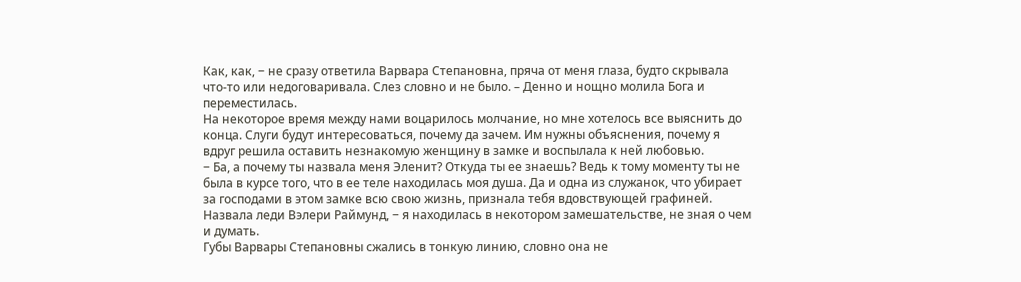Как, как, − не сразу ответила Варвара Степановна, пряча от меня глаза, будто скрывала что-то или недоговаривала. Слез словно и не было. – Денно и нощно молила Бога и переместилась.
На некоторое время между нами воцарилось молчание, но мне хотелось все выяснить до конца. Слуги будут интересоваться, почему да зачем. Им нужны объяснения, почему я вдруг решила оставить незнакомую женщину в замке и воспылала к ней любовью.
− Ба, а почему ты назвала меня Эленит? Откуда ты ее знаешь? Ведь к тому моменту ты не была в курсе того, что в ее теле находилась моя душа. Да и одна из служанок, что убирает за господами в этом замке всю свою жизнь, признала тебя вдовствующей графиней. Назвала леди Вэлери Раймунд, − я находилась в некотором замешательстве, не зная о чем и думать.
Губы Варвары Степановны сжались в тонкую линию, словно она не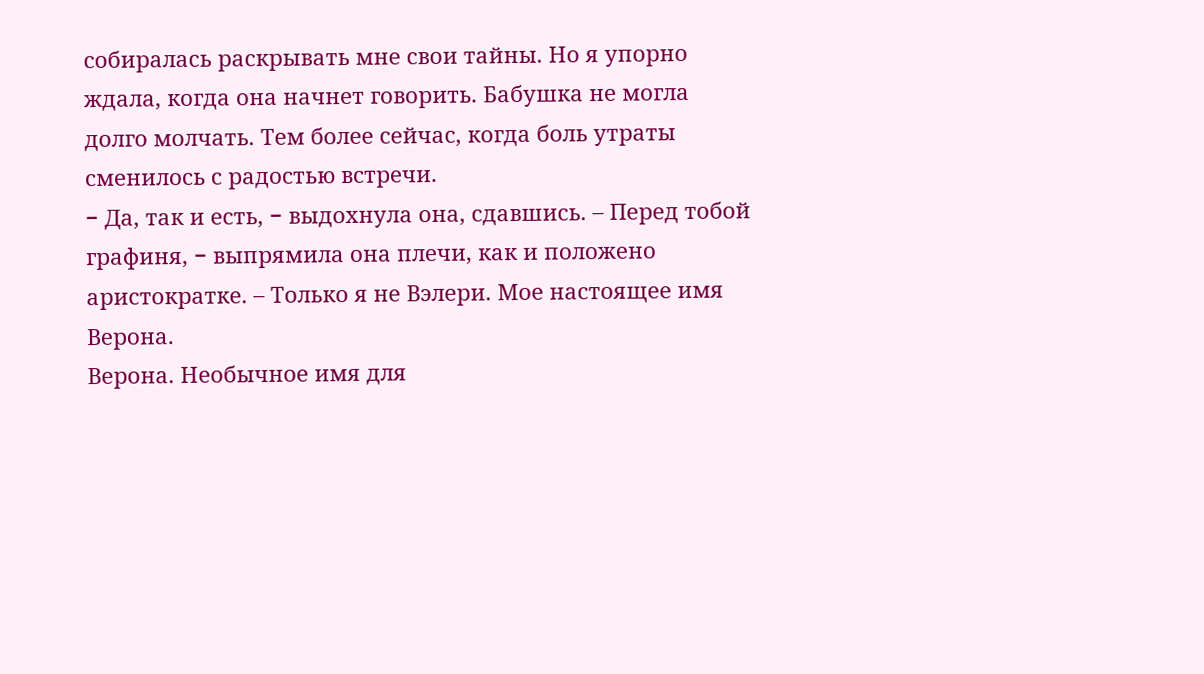собиралась раскрывать мне свои тайны. Но я упорно ждала, когда она начнет говорить. Бабушка не могла долго молчать. Тем более сейчас, когда боль утраты сменилось с радостью встречи.
− Да, так и есть, − выдохнула она, сдавшись. – Перед тобой графиня, − выпрямила она плечи, как и положено аристократке. – Только я не Вэлери. Мое настоящее имя Верона.
Верона. Необычное имя для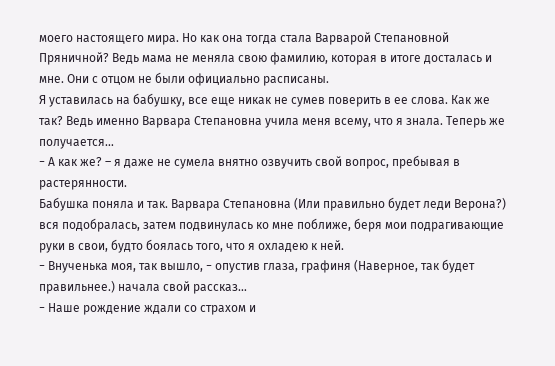моего настоящего мира. Но как она тогда стала Варварой Степановной Пряничной? Ведь мама не меняла свою фамилию, которая в итоге досталась и мне. Они с отцом не были официально расписаны.
Я уставилась на бабушку, все еще никак не сумев поверить в ее слова. Как же так? Ведь именно Варвара Степановна учила меня всему, что я знала. Теперь же получается…
− А как же? – я даже не сумела внятно озвучить свой вопрос, пребывая в растерянности.
Бабушка поняла и так. Варвара Степановна (Или правильно будет леди Верона?) вся подобралась, затем подвинулась ко мне поближе, беря мои подрагивающие руки в свои, будто боялась того, что я охладею к ней.
− Внученька моя, так вышло, − опустив глаза, графиня (Наверное, так будет правильнее.) начала свой рассказ…
− Наше рождение ждали со страхом и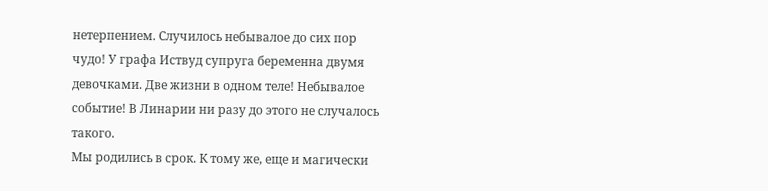нетерпением. Случилось небывалое до сих пор чудо! У графа Иствуд супруга беременна двумя девочками. Две жизни в одном теле! Небывалое событие! В Линарии ни разу до этого не случалось такого.
Мы родились в срок. К тому же, еще и магически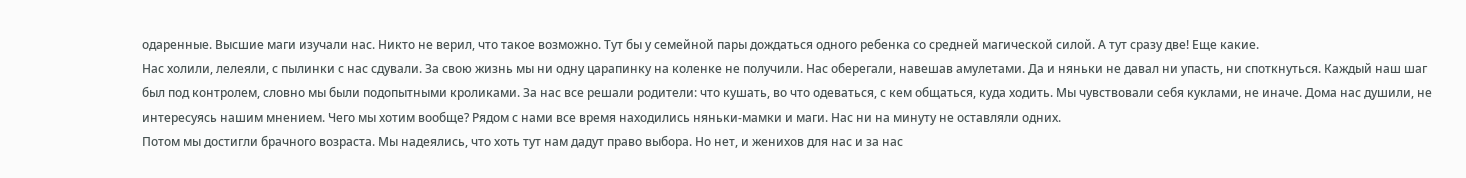одаренные. Высшие маги изучали нас. Никто не верил, что такое возможно. Тут бы у семейной пары дождаться одного ребенка со средней магической силой. А тут сразу две! Еще какие.
Нас холили, лелеяли, с пылинки с нас сдували. За свою жизнь мы ни одну царапинку на коленке не получили. Нас оберегали, навешав амулетами. Да и няньки не давал ни упасть, ни споткнуться. Каждый наш шаг был под контролем, словно мы были подопытными кроликами. За нас все решали родители: что кушать, во что одеваться, с кем общаться, куда ходить. Мы чувствовали себя куклами, не иначе. Дома нас душили, не интересуясь нашим мнением. Чего мы хотим вообще? Рядом с нами все время находились няньки-мамки и маги. Нас ни на минуту не оставляли одних.
Потом мы достигли брачного возраста. Мы надеялись, что хоть тут нам дадут право выбора. Но нет, и женихов для нас и за нас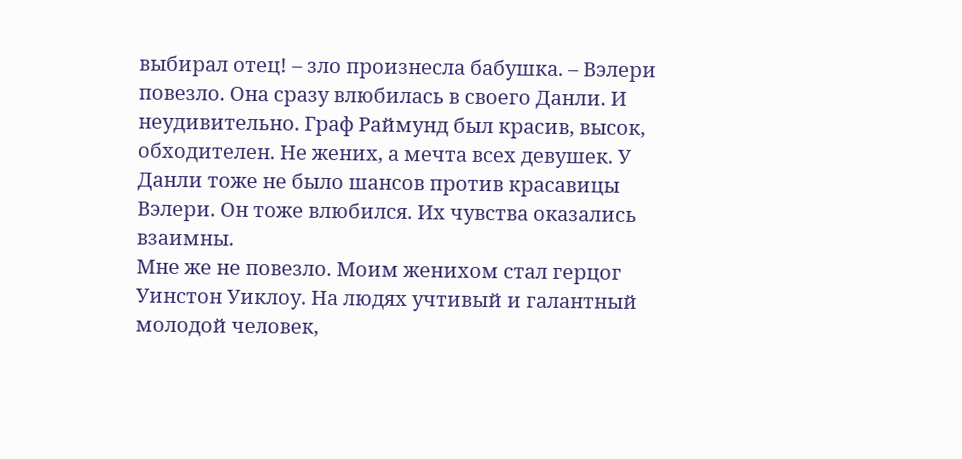выбирал отец! – зло произнесла бабушка. – Вэлери повезло. Она сразу влюбилась в своего Данли. И неудивительно. Граф Раймунд был красив, высок, обходителен. Не жених, а мечта всех девушек. У Данли тоже не было шансов против красавицы Вэлери. Он тоже влюбился. Их чувства оказались взаимны.
Мне же не повезло. Моим женихом стал герцог Уинстон Уиклоу. На людях учтивый и галантный молодой человек,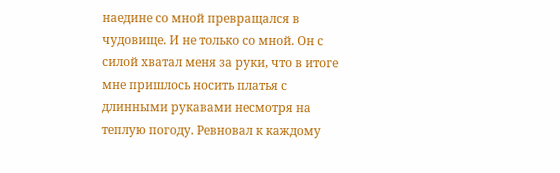наедине со мной превращался в чудовище. И не только со мной. Он с силой хватал меня за руки, что в итоге мне пришлось носить платья с длинными рукавами несмотря на теплую погоду. Ревновал к каждому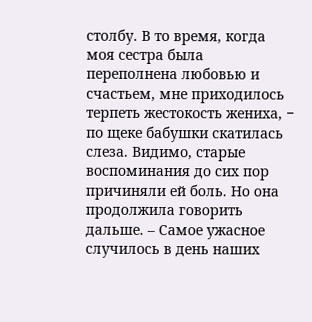столбу. В то время, когда моя сестра была переполнена любовью и счастьем, мне приходилось терпеть жестокость жениха, − по щеке бабушки скатилась слеза. Видимо, старые воспоминания до сих пор причиняли ей боль. Но она продолжила говорить дальше. – Самое ужасное случилось в день наших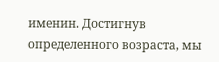именин. Достигнув определенного возраста, мы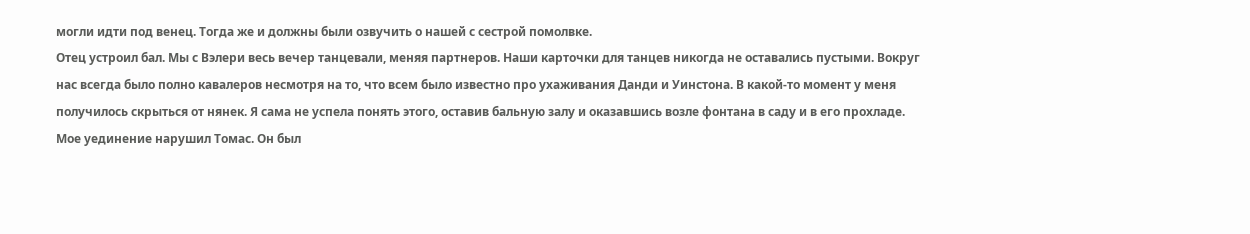могли идти под венец. Тогда же и должны были озвучить о нашей с сестрой помолвке.
Отец устроил бал. Мы с Вэлери весь вечер танцевали, меняя партнеров. Наши карточки для танцев никогда не оставались пустыми. Вокруг нас всегда было полно кавалеров несмотря на то, что всем было известно про ухаживания Данди и Уинстона. В какой-то момент у меня получилось скрыться от нянек. Я сама не успела понять этого, оставив бальную залу и оказавшись возле фонтана в саду и в его прохладе.
Мое уединение нарушил Томас. Он был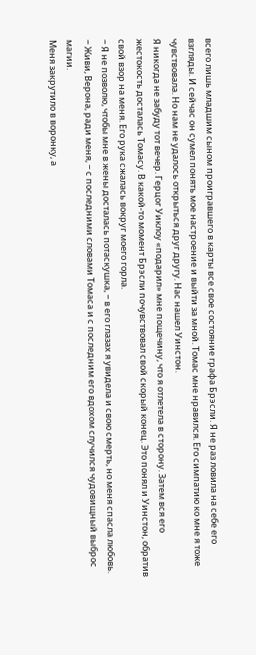всего лишь младшим сыном проигравшего в карты все свое состояние графа Брэсли. Я не раз ловила на себе его взгляды. И сейчас он сумел понять мое настроение и выйти за мной. Томас мне нравился. Его симпатию ко мне я тоже чувствовала. Но нам не удалось открыться друг другу. Нас нашел Уинстон.
Я никогда не забуду тот вечер. Герцог Уиклоу «подарил» мне пощечину, что я отлетела в сторону. Затем вся его жестокость досталась Томасу. В какой-то момент Брэсли почувствовал свой скорый конец. Это понял и Уинстон, обратив свой взор на меня. Его рука сжалась вокруг моего горла.
− Я не позволю, чтобы мне в жены досталась потаскушка, − в его глазах я увидела и свою смерть, но меня спасла любовь.
− Живи, Верона, ради меня, − с последними словами Томаса и с последним его вдохом случился чудовищный выброс магии.
Меня закрутило в воронку, а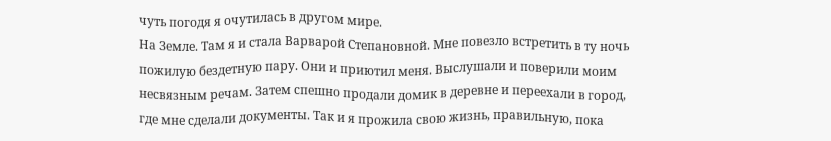чуть погодя я очутилась в другом мире.
На Земле. Там я и стала Варварой Степановной. Мне повезло встретить в ту ночь пожилую бездетную пару. Они и приютил меня. Выслушали и поверили моим несвязным речам. Затем спешно продали домик в деревне и переехали в город, где мне сделали документы. Так и я прожила свою жизнь, правильную, пока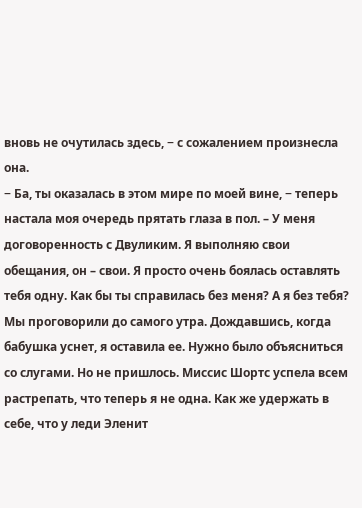вновь не очутилась здесь, − с сожалением произнесла она.
− Ба, ты оказалась в этом мире по моей вине, − теперь настала моя очередь прятать глаза в пол. – У меня договоренность с Двуликим. Я выполняю свои обещания, он – свои. Я просто очень боялась оставлять тебя одну. Как бы ты справилась без меня? А я без тебя?
Мы проговорили до самого утра. Дождавшись, когда бабушка уснет, я оставила ее. Нужно было объясниться со слугами. Но не пришлось. Миссис Шортс успела всем растрепать, что теперь я не одна. Как же удержать в себе, что у леди Эленит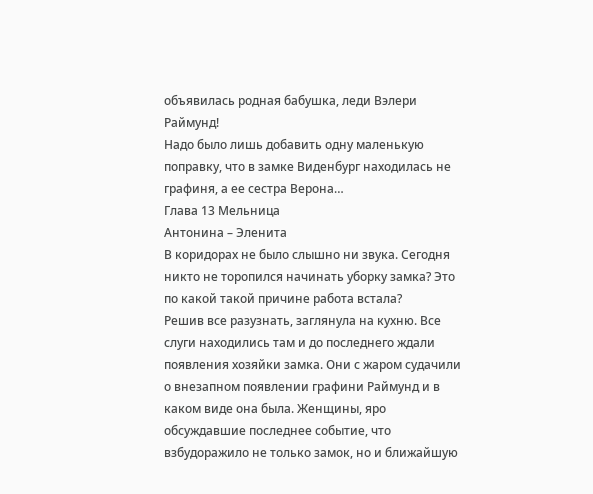объявилась родная бабушка, леди Вэлери Раймунд!
Надо было лишь добавить одну маленькую поправку, что в замке Виденбург находилась не графиня, а ее сестра Верона…
Глава 13 Мельница
Антонина – Эленита
В коридорах не было слышно ни звука. Сегодня никто не торопился начинать уборку замка? Это по какой такой причине работа встала?
Решив все разузнать, заглянула на кухню. Все слуги находились там и до последнего ждали появления хозяйки замка. Они с жаром судачили о внезапном появлении графини Раймунд и в каком виде она была. Женщины, яро обсуждавшие последнее событие, что взбудоражило не только замок, но и ближайшую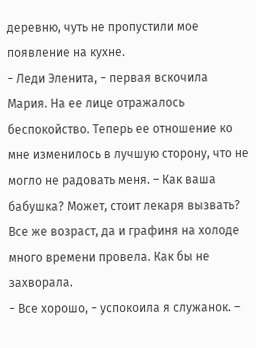деревню, чуть не пропустили мое появление на кухне.
− Леди Эленита, − первая вскочила Мария. На ее лице отражалось беспокойство. Теперь ее отношение ко мне изменилось в лучшую сторону, что не могло не радовать меня. – Как ваша бабушка? Может, стоит лекаря вызвать? Все же возраст, да и графиня на холоде много времени провела. Как бы не захворала.
− Все хорошо, − успокоила я служанок. –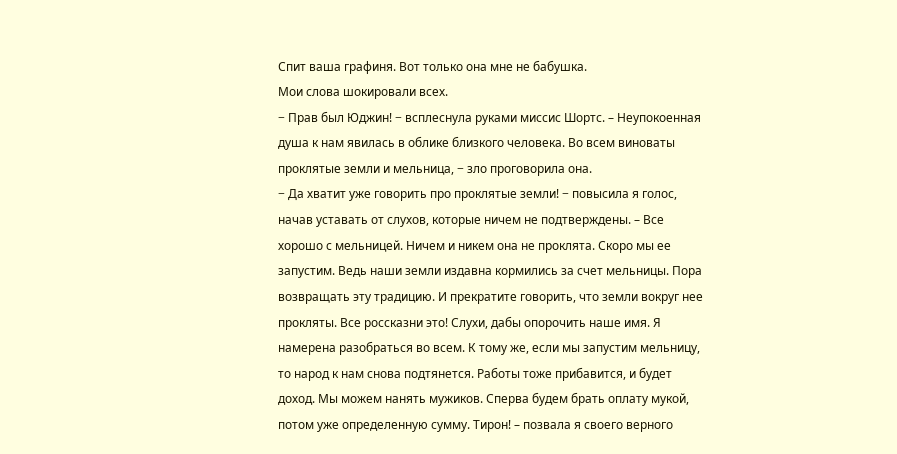Спит ваша графиня. Вот только она мне не бабушка.
Мои слова шокировали всех.
− Прав был Юджин! − всплеснула руками миссис Шортс. – Неупокоенная душа к нам явилась в облике близкого человека. Во всем виноваты проклятые земли и мельница, − зло проговорила она.
− Да хватит уже говорить про проклятые земли! − повысила я голос, начав уставать от слухов, которые ничем не подтверждены. – Все хорошо с мельницей. Ничем и никем она не проклята. Скоро мы ее запустим. Ведь наши земли издавна кормились за счет мельницы. Пора возвращать эту традицию. И прекратите говорить, что земли вокруг нее прокляты. Все россказни это! Слухи, дабы опорочить наше имя. Я намерена разобраться во всем. К тому же, если мы запустим мельницу, то народ к нам снова подтянется. Работы тоже прибавится, и будет доход. Мы можем нанять мужиков. Сперва будем брать оплату мукой, потом уже определенную сумму. Тирон! – позвала я своего верного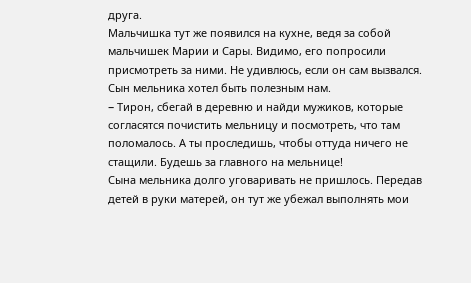друга.
Мальчишка тут же появился на кухне, ведя за собой мальчишек Марии и Сары. Видимо, его попросили присмотреть за ними. Не удивлюсь, если он сам вызвался. Сын мельника хотел быть полезным нам.
− Тирон, сбегай в деревню и найди мужиков, которые согласятся почистить мельницу и посмотреть, что там поломалось. А ты проследишь, чтобы оттуда ничего не стащили. Будешь за главного на мельнице!
Сына мельника долго уговаривать не пришлось. Передав детей в руки матерей, он тут же убежал выполнять мои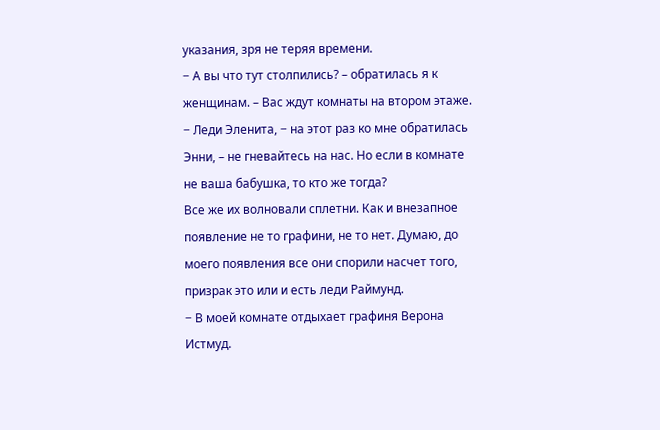указания, зря не теряя времени.
− А вы что тут столпились? – обратилась я к женщинам. – Вас ждут комнаты на втором этаже.
− Леди Эленита, − на этот раз ко мне обратилась Энни, – не гневайтесь на нас. Но если в комнате не ваша бабушка, то кто же тогда?
Все же их волновали сплетни. Как и внезапное появление не то графини, не то нет. Думаю, до моего появления все они спорили насчет того, призрак это или и есть леди Раймунд.
− В моей комнате отдыхает графиня Верона Истмуд.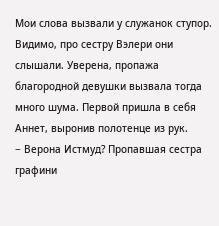Мои слова вызвали у служанок ступор. Видимо, про сестру Вэлери они слышали. Уверена, пропажа благородной девушки вызвала тогда много шума. Первой пришла в себя Аннет, выронив полотенце из рук.
− Верона Истмуд? Пропавшая сестра графини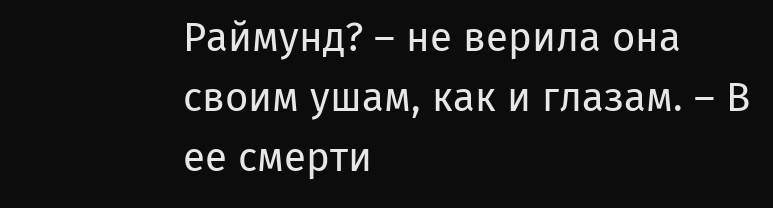Раймунд? – не верила она своим ушам, как и глазам. – В ее смерти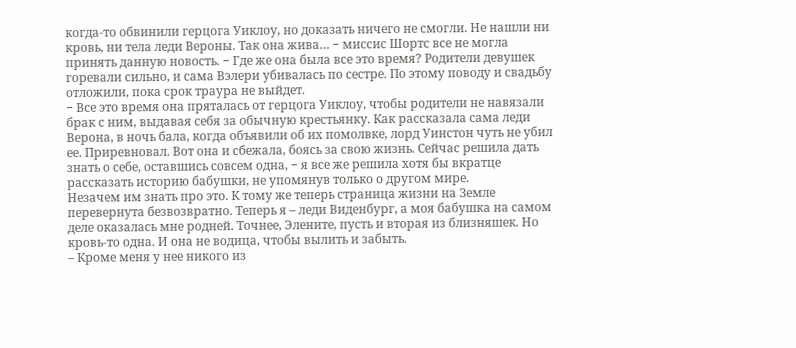когда-то обвинили герцога Уиклоу, но доказать ничего не смогли. Не нашли ни кровь, ни тела леди Вероны. Так она жива… − миссис Шортс все не могла принять данную новость. − Где же она была все это время? Родители девушек горевали сильно, и сама Вэлери убивалась по сестре. По этому поводу и свадьбу отложили, пока срок траура не выйдет.
− Все это время она пряталась от герцога Уиклоу, чтобы родители не навязали брак с ним, выдавая себя за обычную крестьянку. Как рассказала сама леди Верона, в ночь бала, когда объявили об их помолвке, лорд Уинстон чуть не убил ее. Приревновал. Вот она и сбежала, боясь за свою жизнь. Сейчас решила дать знать о себе, оставшись совсем одна, − я все же решила хотя бы вкратце рассказать историю бабушки, не упомянув только о другом мире.
Незачем им знать про это. К тому же теперь страница жизни на Земле перевернута безвозвратно. Теперь я – леди Виденбург, а моя бабушка на самом деле оказалась мне родней. Точнее, Элените, пусть и вторая из близняшек. Но кровь-то одна. И она не водица, чтобы вылить и забыть.
– Кроме меня у нее никого из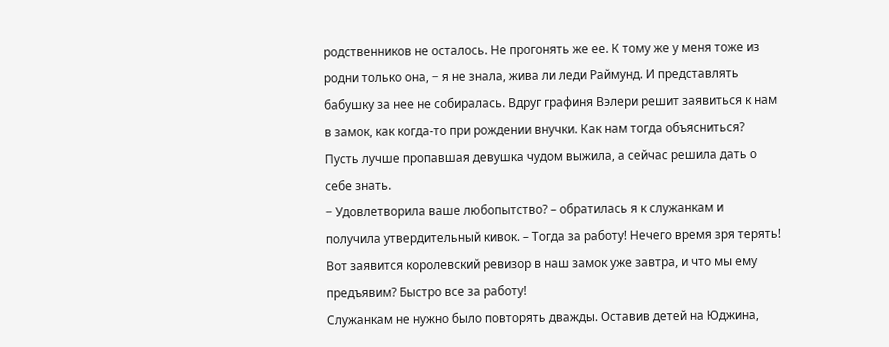родственников не осталось. Не прогонять же ее. К тому же у меня тоже из родни только она, − я не знала, жива ли леди Раймунд. И представлять бабушку за нее не собиралась. Вдруг графиня Вэлери решит заявиться к нам в замок, как когда-то при рождении внучки. Как нам тогда объясниться? Пусть лучше пропавшая девушка чудом выжила, а сейчас решила дать о себе знать.
− Удовлетворила ваше любопытство? – обратилась я к служанкам и получила утвердительный кивок. – Тогда за работу! Нечего время зря терять! Вот заявится королевский ревизор в наш замок уже завтра, и что мы ему предъявим? Быстро все за работу!
Служанкам не нужно было повторять дважды. Оставив детей на Юджина,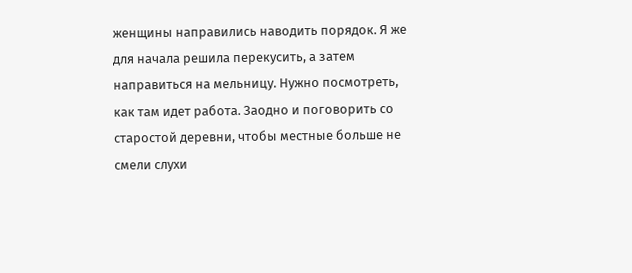женщины направились наводить порядок. Я же для начала решила перекусить, а затем направиться на мельницу. Нужно посмотреть, как там идет работа. Заодно и поговорить со старостой деревни, чтобы местные больше не смели слухи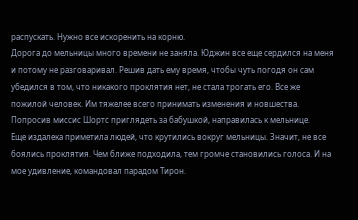распускать. Нужно все искоренить на корню.
Дорога до мельницы много времени не заняла. Юджин все еще сердился на меня и потому не разговаривал. Решив дать ему время, чтобы чуть погодя он сам убедился в том, что никакого проклятия нет, не стала трогать его. Все же пожилой человек. Им тяжелее всего принимать изменения и новшества. Попросив миссис Шортс приглядеть за бабушкой, направилась к мельнице.
Еще издалека приметила людей, что крутились вокруг мельницы. Значит, не все боялись проклятия. Чем ближе подходила, тем громче становились голоса. И на мое удивление, командовал парадом Тирон.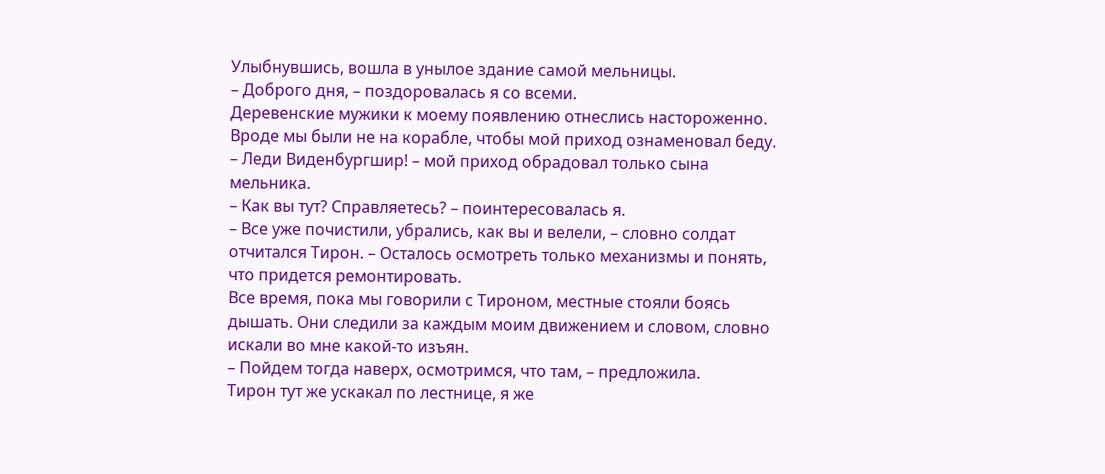Улыбнувшись, вошла в унылое здание самой мельницы.
– Доброго дня, – поздоровалась я со всеми.
Деревенские мужики к моему появлению отнеслись настороженно. Вроде мы были не на корабле, чтобы мой приход ознаменовал беду.
– Леди Виденбургшир! – мой приход обрадовал только сына мельника.
– Как вы тут? Справляетесь? – поинтересовалась я.
– Все уже почистили, убрались, как вы и велели, – словно солдат отчитался Тирон. – Осталось осмотреть только механизмы и понять, что придется ремонтировать.
Все время, пока мы говорили с Тироном, местные стояли боясь дышать. Они следили за каждым моим движением и словом, словно искали во мне какой-то изъян.
– Пойдем тогда наверх, осмотримся, что там, – предложила.
Тирон тут же ускакал по лестнице, я же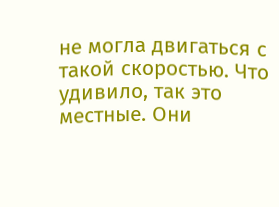не могла двигаться с такой скоростью. Что удивило, так это местные. Они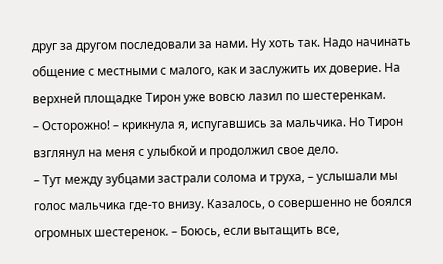друг за другом последовали за нами. Ну хоть так. Надо начинать общение с местными с малого, как и заслужить их доверие. На верхней площадке Тирон уже вовсю лазил по шестеренкам.
– Осторожно! – крикнула я, испугавшись за мальчика. Но Тирон взглянул на меня с улыбкой и продолжил свое дело.
– Тут между зубцами застрали солома и труха, – услышали мы голос мальчика где-то внизу. Казалось, о совершенно не боялся огромных шестеренок. – Боюсь, если вытащить все,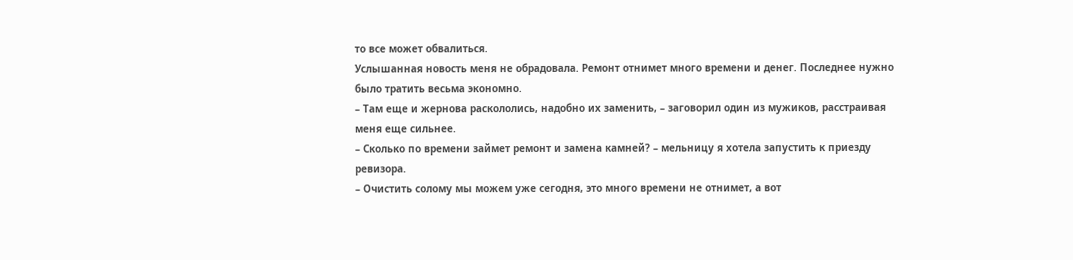то все может обвалиться.
Услышанная новость меня не обрадовала. Ремонт отнимет много времени и денег. Последнее нужно было тратить весьма экономно.
– Там еще и жернова раскололись, надобно их заменить, – заговорил один из мужиков, расстраивая меня еще сильнее.
– Сколько по времени займет ремонт и замена камней? – мельницу я хотела запустить к приезду ревизора.
– Очистить солому мы можем уже сегодня, это много времени не отнимет, а вот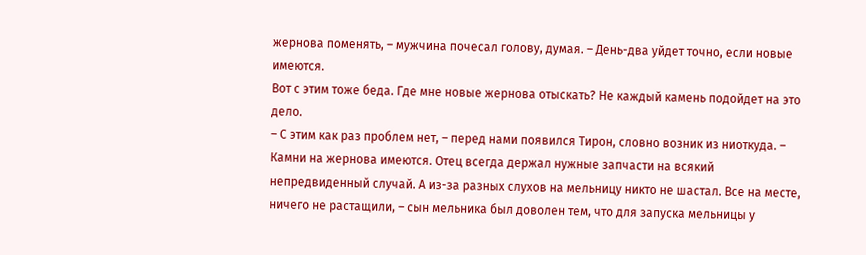жернова поменять, – мужчина почесал голову, думая. – День-два уйдет точно, если новые имеются.
Вот с этим тоже беда. Где мне новые жернова отыскать? Не каждый камень подойдет на это дело.
– С этим как раз проблем нет, – перед нами появился Тирон, словно возник из ниоткуда. – Камни на жернова имеются. Отец всегда держал нужные запчасти на всякий непредвиденный случай. А из-за разных слухов на мельницу никто не шастал. Все на месте, ничего не растащили, – сын мельника был доволен тем, что для запуска мельницы у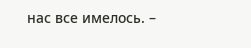нас все имелось. –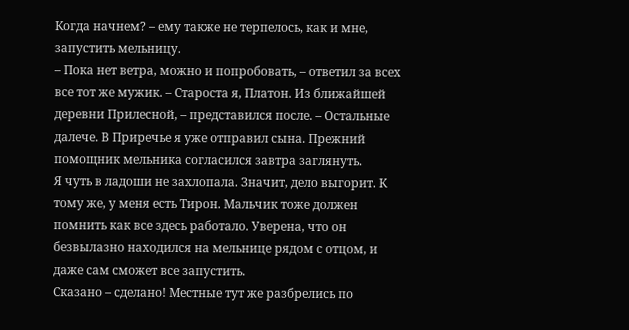Когда начнем? – ему также не терпелось, как и мне, запустить мельницу.
– Пока нет ветра, можно и попробовать, – ответил за всех все тот же мужик. – Староста я, Платон. Из ближайшей деревни Прилесной, – представился после. – Остальные далече. В Приречье я уже отправил сына. Прежний помощник мельника согласился завтра заглянуть.
Я чуть в ладоши не захлопала. Значит, дело выгорит. К тому же, у меня есть Тирон. Мальчик тоже должен помнить как все здесь работало. Уверена, что он безвылазно находился на мельнице рядом с отцом, и даже сам сможет все запустить.
Сказано – сделано! Местные тут же разбрелись по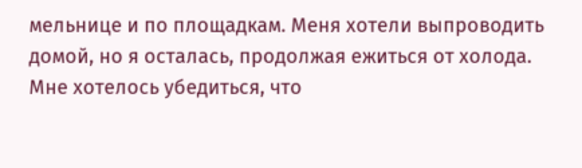мельнице и по площадкам. Меня хотели выпроводить домой, но я осталась, продолжая ежиться от холода. Мне хотелось убедиться, что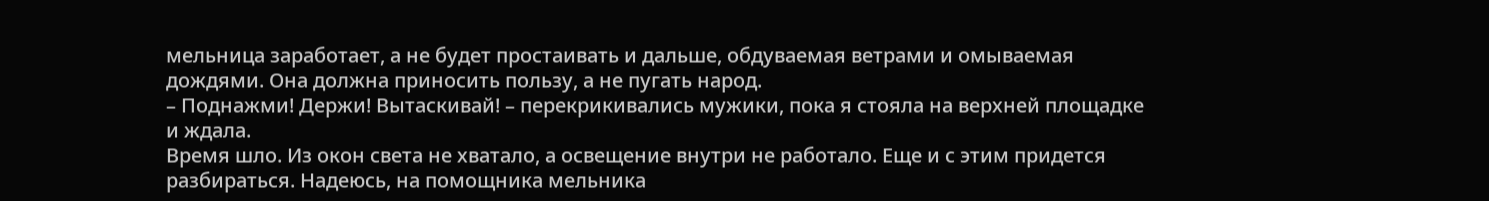мельница заработает, а не будет простаивать и дальше, обдуваемая ветрами и омываемая дождями. Она должна приносить пользу, а не пугать народ.
– Поднажми! Держи! Вытаскивай! – перекрикивались мужики, пока я стояла на верхней площадке и ждала.
Время шло. Из окон света не хватало, а освещение внутри не работало. Еще и с этим придется разбираться. Надеюсь, на помощника мельника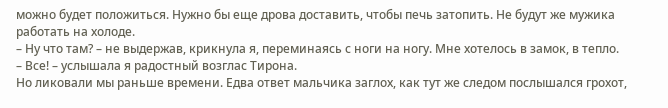можно будет положиться. Нужно бы еще дрова доставить, чтобы печь затопить. Не будут же мужика работать на холоде.
– Ну что там? – не выдержав, крикнула я, переминаясь с ноги на ногу. Мне хотелось в замок, в тепло.
– Все! – услышала я радостный возглас Тирона.
Но ликовали мы раньше времени. Едва ответ мальчика заглох, как тут же следом послышался грохот,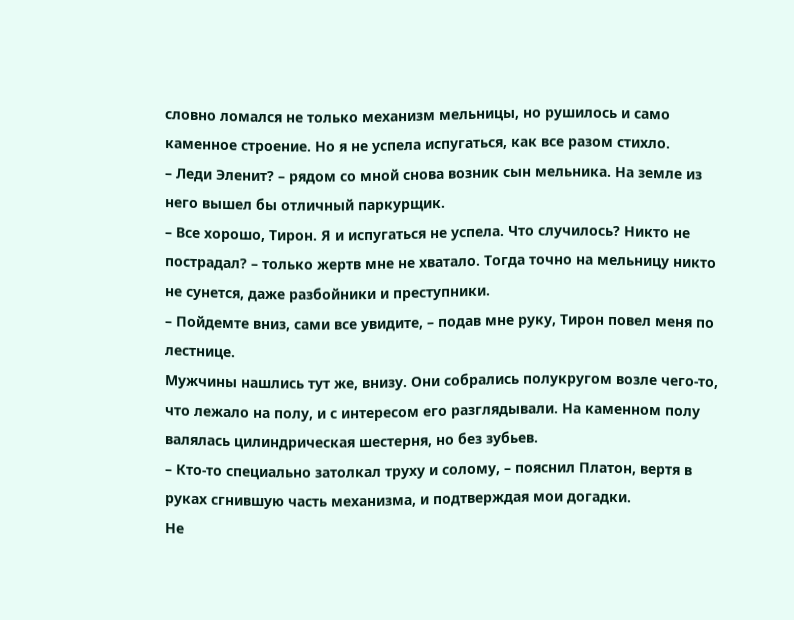словно ломался не только механизм мельницы, но рушилось и само каменное строение. Но я не успела испугаться, как все разом стихло.
– Леди Эленит? – рядом со мной снова возник сын мельника. На земле из него вышел бы отличный паркурщик.
– Все хорошо, Тирон. Я и испугаться не успела. Что случилось? Никто не пострадал? – только жертв мне не хватало. Тогда точно на мельницу никто не сунется, даже разбойники и преступники.
– Пойдемте вниз, сами все увидите, – подав мне руку, Тирон повел меня по лестнице.
Мужчины нашлись тут же, внизу. Они собрались полукругом возле чего-то, что лежало на полу, и с интересом его разглядывали. На каменном полу валялась цилиндрическая шестерня, но без зубьев.
– Кто-то специально затолкал труху и солому, – пояснил Платон, вертя в руках сгнившую часть механизма, и подтверждая мои догадки.
Не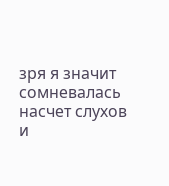зря я значит сомневалась насчет слухов и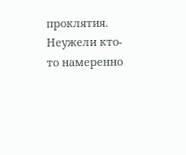проклятия. Неужели кто-то намеренно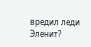вредил леди Эленит?